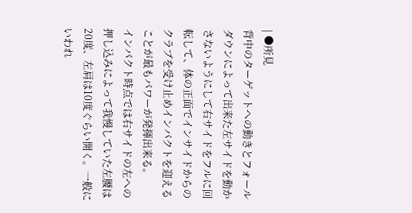| ●所見
背中のターゲットへの動きとフォールダウンによって出来た左サイドを動かさないようにして右サイドをフルに回転して、体の正面でインサイドからのクラブを受け止めインパクトを迎えることが最もパワーが発揮出来る。
インパクト時点では右サイドの左への押し込みによって我慢していた左腰は20度、左肩は10度ぐらい開く。一般にいわれ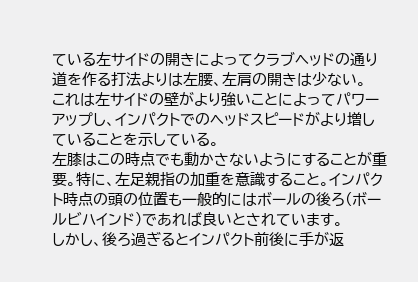ている左サイドの開きによってクラブヘッドの通り道を作る打法よりは左腰、左肩の開きは少ない。
これは左サイドの壁がより強いことによってパワーアップし、インパクトでのヘッドスピードがより増していることを示している。
左膝はこの時点でも動かさないようにすることが重要。特に、左足親指の加重を意識すること。インパクト時点の頭の位置も一般的にはボールの後ろ(ボールビハインド)であれば良いとされています。
しかし、後ろ過ぎるとインパクト前後に手が返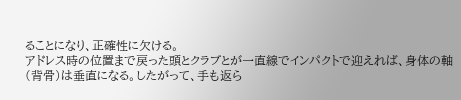ることになり、正確性に欠ける。
アドレス時の位置まで戻った頭とクラブとが一直線でインパクトで迎えれば、身体の軸(背骨)は垂直になる。したがって、手も返ら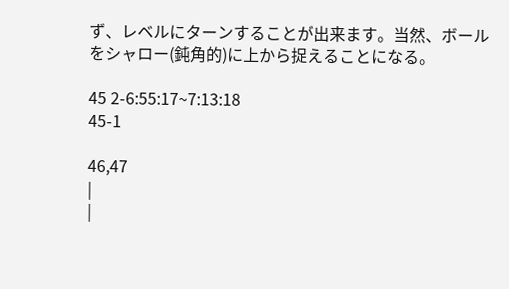ず、レベルにターンすることが出来ます。当然、ボールをシャロー(鈍角的)に上から捉えることになる。

45 2-6:55:17~7:13:18
45-1

46,47
|
|